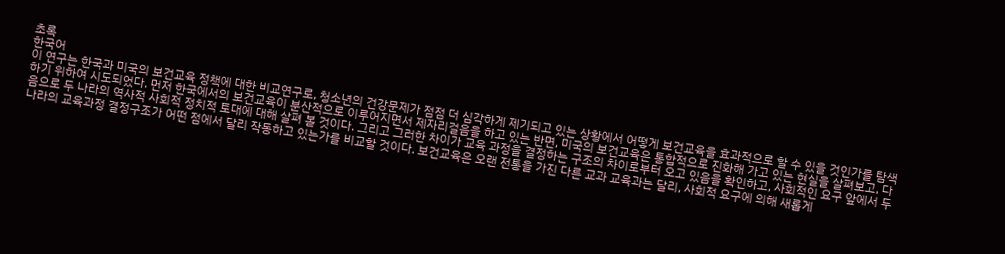초록
한국어
이 연구는 한국과 미국의 보건교육 정책에 대한 비교연구로, 청소년의 건강문제가 점점 더 심각하게 제기되고 있는 상황에서 어떻게 보건교육을 효과적으로 할 수 있을 것인가를 탐색하기 위하여 시도되었다. 먼저 한국에서의 보건교육이 분산적으로 이루어지면서 제자리걸음을 하고 있는 반면, 미국의 보건교육은 통합적으로 진화해 가고 있는 현실을 살펴보고, 다음으로 두 나라의 역사적 사회적 정치적 토대에 대해 살펴 볼 것이다. 그리고 그러한 차이가 교육 과정을 결정하는 구조의 차이로부터 오고 있음을 확인하고, 사회적인 요구 앞에서 두 나라의 교육과정 결정구조가 어떤 점에서 달리 작동하고 있는가를 비교할 것이다. 보건교육은 오랜 전통을 가진 다른 교과 교육과는 달리, 사회적 요구에 의해 새롭게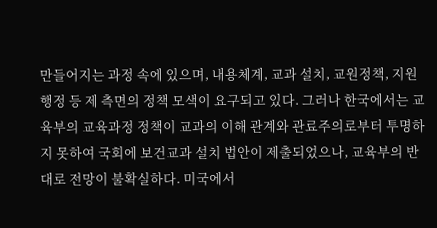만들어지는 과정 속에 있으며, 내용체계, 교과 설치, 교원정책, 지원행정 등 제 측면의 정책 모색이 요구되고 있다. 그러나 한국에서는 교육부의 교육과정 정책이 교과의 이해 관계와 관료주의로부터 투명하지 못하여 국회에 보건교과 설치 법안이 제출되었으나, 교육부의 반대로 전망이 불확실하다. 미국에서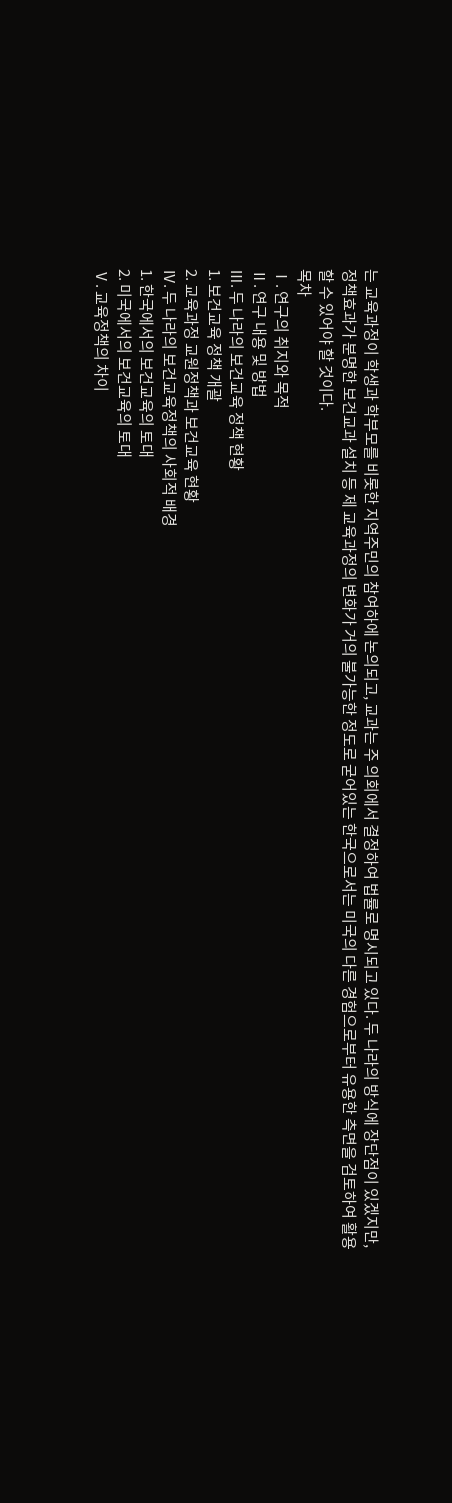는 교육과정이 학생과 학부모를 비롯한 지역주민의 참여하에 논의되고, 교과는 주 의회에서 결정하여 법률로 명시되고 있다. 두 나라의 방식에 장단점이 있겠지만, 정책효과가 분명한 보건교과 설치 등 제 교육과정의 변화가 거의 불가능한 정도로 굳어있는 한국으로서는 미국의 다른 경험으로부터 유용한 측면을 검토하여 활용할 수 있어야 할 것이다.
목차
Ⅰ. 연구의 취지와 목적
Ⅱ. 연구 내용 및 방법
Ⅲ. 두 나라의 보건교육 정책 현황
1. 보건교육 정책 개괄
2. 교육과정 교원정책과 보건교육 현황
Ⅳ. 두 나라의 보건교육정책의 사회적 배경
1. 한국에서의 보건교육의 토대
2. 미국에서의 보건교육의 토대
Ⅴ. 교육정책의 차이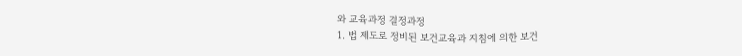와 교육과정 결정과정
1. 법 제도로 정비된 보건교육과 지침에 의한 보건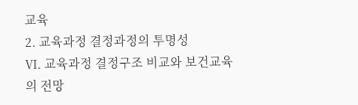교육
2. 교육과정 결정과정의 투명성
Ⅵ. 교육과정 결정구조 비교와 보건교육의 전망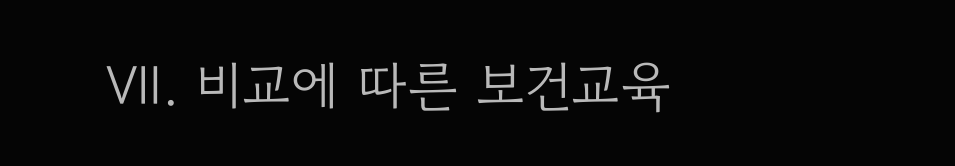Ⅶ. 비교에 따른 보건교육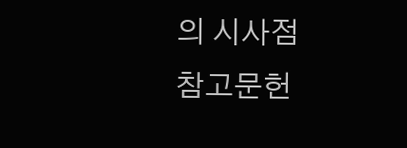의 시사점
참고문헌